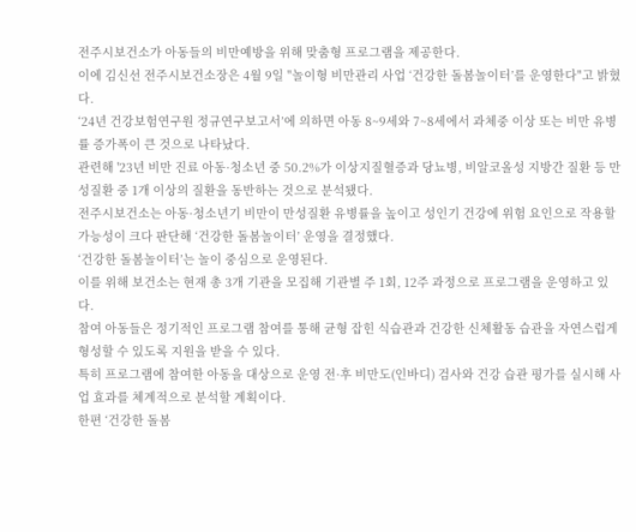전주시보건소가 아동들의 비만예방을 위해 맞춤형 프로그램을 제공한다.
이에 김신선 전주시보건소장은 4월 9일 "놀이형 비만관리 사업 ‘건강한 돌봄놀이터’를 운영한다"고 밝혔다.
‘24년 건강보험연구원 정규연구보고서’에 의하면 아동 8~9세와 7~8세에서 과체중 이상 또는 비만 유병률 증가폭이 큰 것으로 나타났다.
관련해 '23년 비만 진료 아동·청소년 중 50.2%가 이상지질혈증과 당뇨병, 비알코올성 지방간 질환 등 만성질환 중 1개 이상의 질환을 동반하는 것으로 분석됐다.
전주시보건소는 아동·청소년기 비만이 만성질환 유병률을 높이고 성인기 건강에 위험 요인으로 작용할 가능성이 크다 판단해 ‘건강한 돌봄놀이터’ 운영을 결정했다.
‘건강한 돌봄놀이터’는 놀이 중심으로 운영된다.
이를 위해 보건소는 현재 총 3개 기관을 모집해 기관별 주 1회, 12주 과정으로 프로그램을 운영하고 있다.
참여 아동들은 정기적인 프로그램 참여를 통해 균형 잡힌 식습관과 건강한 신체활동 습관을 자연스럽게 형성할 수 있도록 지원을 받을 수 있다.
특히 프로그램에 참여한 아동을 대상으로 운영 전·후 비만도(인바디) 검사와 건강 습관 평가를 실시해 사업 효과를 체계적으로 분석할 계획이다.
한편 ‘건강한 돌봄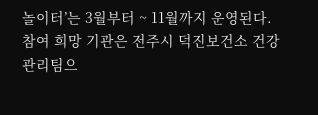놀이터’는 3월부터 ~ 11월까지 운영된다.
참여 희망 기관은 전주시 덕진보건소 건강관리팀으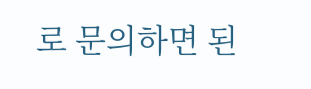로 문의하면 된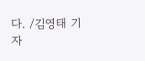다. /김영태 기자